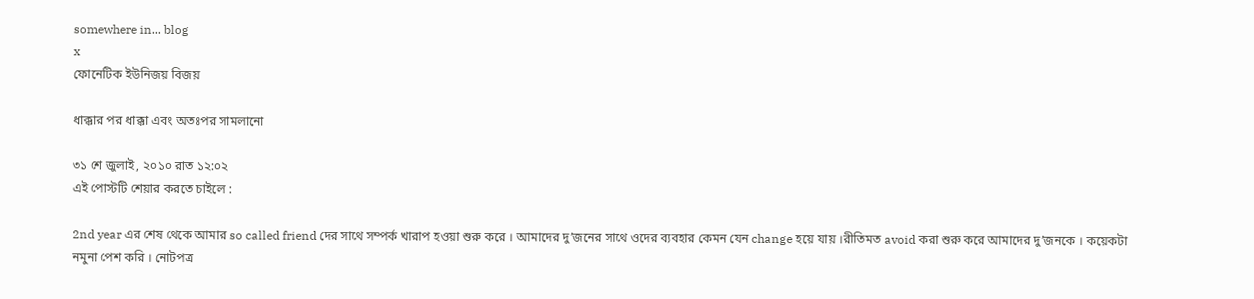somewhere in... blog
x
ফোনেটিক ইউনিজয় বিজয়

ধাক্কার পর ধাক্কা এবং অতঃপর সামলানো

৩১ শে জুলাই, ২০১০ রাত ১২:০২
এই পোস্টটি শেয়ার করতে চাইলে :

2nd year এর শেষ থেকে আমার so called friend দের সাথে সম্পর্ক খারাপ হওয়া শুরু করে । আমাদের দু’জনের সাথে ওদের ব্যবহার কেমন যেন change হয়ে যায় ।রীতিমত avoid করা শুরু করে আমাদের দু’জনকে । কয়েকটা নমুনা পেশ করি । নোটপত্র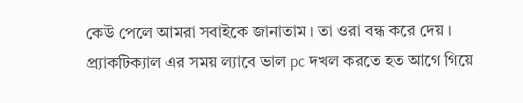কেউ পেলে আমরা সবাইকে জানাতাম । তা ওরা বন্ধ করে দেয় । প্র্যাকটিক্যাল এর সময় ল্যাবে ভাল pc দখল করতে হত আগে গিয়ে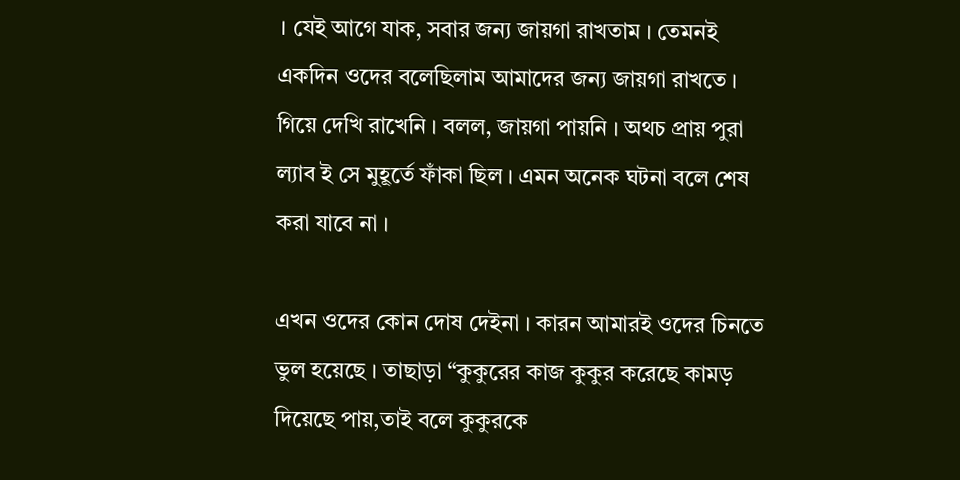। যেই আগে যাক, সবার জন্য জায়গা রাখতাম । তেমনই একদিন ওদের বলেছিলাম আমাদের জন্য জায়গা রাখতে । গিয়ে দেখি রাখেনি । বলল, জায়গা পায়নি । অথচ প্রায় পুরা ল্যাব ই সে মুহূর্তে ফাঁকা ছিল । এমন অনেক ঘটনা বলে শেষ করা যাবে না ।

এখন ওদের কোন দোষ দেইনা । কারন আমারই ওদের চিনতে ভুল হয়েছে । তাছাড়া “কুকুরের কাজ কুকুর করেছে কামড় দিয়েছে পায়,তাই বলে কুকুরকে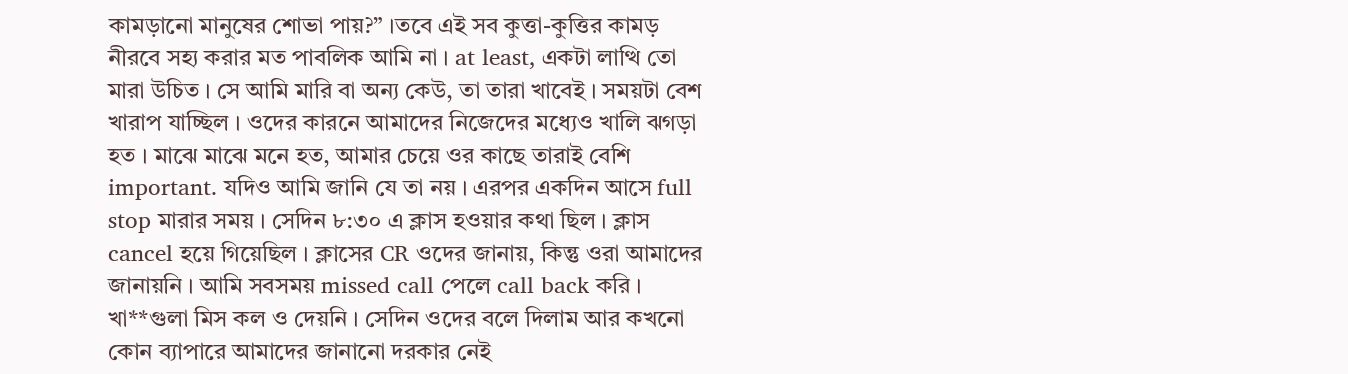কামড়ানো মানুষের শোভা পায়?” ।তবে এই সব কুত্তা-কুত্তির কামড় নীরবে সহ্য করার মত পাবলিক আমি না । at least, একটা লাত্থি তো মারা উচিত । সে আমি মারি বা অন্য কেউ, তা তারা খাবেই । সময়টা বেশ খারাপ যাচ্ছিল । ওদের কারনে আমাদের নিজেদের মধ্যেও খালি ঝগড়া হত । মাঝে মাঝে মনে হত, আমার চেয়ে ওর কাছে তারাই বেশি important. যদিও আমি জানি যে তা নয় । এরপর একদিন আসে full stop মারার সময় । সেদিন ৮:৩০ এ ক্লাস হওয়ার কথা ছিল । ক্লাস cancel হয়ে গিয়েছিল । ক্লাসের CR ওদের জানায়, কিন্তু ওরা আমাদের জানায়নি । আমি সবসময় missed call পেলে call back করি । খা**গুলা মিস কল ও দেয়নি । সেদিন ওদের বলে দিলাম আর কখনো কোন ব্যাপারে আমাদের জানানো দরকার নেই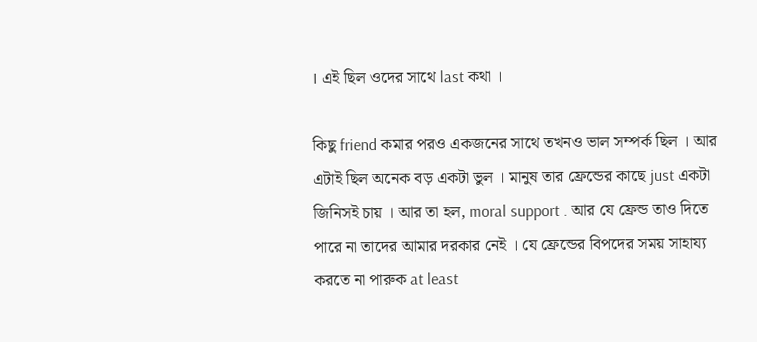। এই ছিল ওদের সাথে last কথা ।

কিছু friend কমার পরও একজনের সাথে তখনও ভাল সম্পর্ক ছিল । আর এটাই ছিল অনেক বড় একটা ভুল । মানুষ তার ফ্রেন্ডের কাছে just একটা জিনিসই চায় । আর তা হল, moral support . আর যে ফ্রেন্ড তাও দিতে পারে না তাদের আমার দরকার নেই । যে ফ্রেন্ডের বিপদের সময় সাহায্য করতে না পারুক at least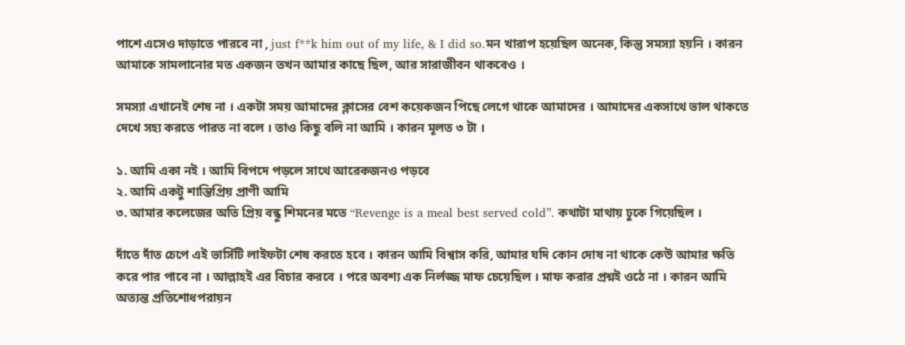পাশে এসেও দাড়াতে পারবে না , just f**k him out of my life, & I did so.মন খারাপ হয়েছিল অনেক, কিন্তু সমস্যা হয়নি । কারন আমাকে সামলানোর মত একজন তখন আমার কাছে ছিল, আর সারাজীবন থাকবেও ।

সমস্যা এখানেই শেষ না । একটা সময় আমাদের ক্লাসের বেশ কয়েকজন পিছে লেগে থাকে আমাদের । আমাদের একসাথে ভাল থাকতে দেখে সহ্য করতে পারত না বলে । তাও কিছু বলি না আমি । কারন মূলত ৩ টা ।

১. আমি একা নই । আমি বিপদে পড়লে সাথে আরেকজনও পড়বে
২. আমি একটু শান্তিপ্রিয় প্রাণী আমি
৩. আমার কলেজের অতি প্রিয় বন্ধু শিমনের মতে “Revenge is a meal best served cold”. কথাটা মাথায় ঢুকে গিয়েছিল ।

দাঁতে দাঁত চেপে এই ভার্সিটি লাইফটা শেষ করতে হবে । কারন আমি বিশ্বাস করি, আমার যদি কোন দোষ না থাকে কেউ আমার ক্ষতি করে পার পাবে না । আল্লাহই এর বিচার করবে । পরে অবশ্য এক নির্লজ্জ মাফ চেয়েছিল । মাফ করার প্রশ্নই ওঠে না । কারন আমি অত্যন্ত প্রতিশোধপরায়ন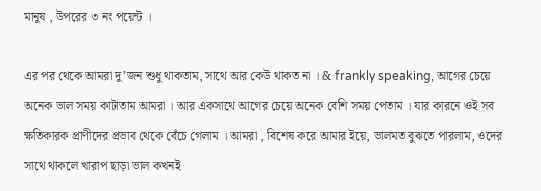মানুষ , উপরের ৩ নং পয়েন্ট ।

এর পর থেকে আমরা দু’জন শুধু থাকতাম, সাথে আর কেউ থাকত না । & frankly speaking, আগের চেয়ে অনেক ভাল সময় কাটাতাম আমরা । আর একসাথে আগের চেয়ে অনেক বেশি সময় পেতাম । যার কারনে ওই সব ক্ষতিকারক প্রাণীদের প্রভাব থেকে বেঁচে গেলাম । আমরা , বিশেষ করে আমার ইয়ে, ভালমত বুঝতে পারলাম, ওদের সাথে থাকলে খারাপ ছাড়া ভাল কখনই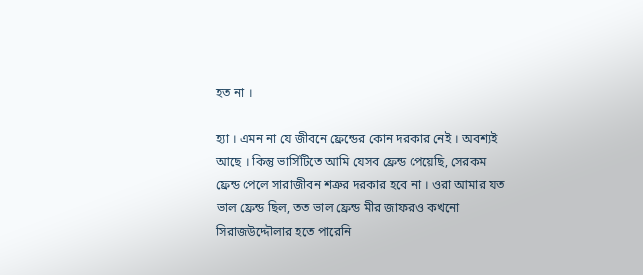হত না ।

হ্যা । এমন না যে জীবনে ফ্রেন্ডের কোন দরকার নেই । অবশ্যই আছে । কিন্তু ভার্সিটিতে আমি যেসব ফ্রেন্ড পেয়েছি, সেরকম ফ্রেন্ড পেলে সারাজীবন শত্রুর দরকার হবে না । ওরা আমার যত ভাল ফ্রেন্ড ছিল, তত ভাল ফ্রেন্ড মীর জাফরও কখনো সিরাজউদ্দৌলার হতে পারেনি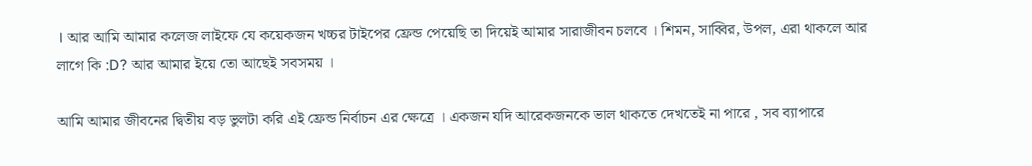। আর আমি আমার কলেজ লাইফে যে কয়েকজন খচ্চর টাইপের ফ্রেন্ড পেয়েছি তা দিয়েই আমার সারাজীবন চলবে । শিমন, সাব্বির, উপল, এরা থাকলে আর লাগে কি :D? আর আমার ইয়ে তো আছেই সবসময় ।

আমি আমার জীবনের দ্বিতীয় বড় ভুলটা করি এই ফ্রেন্ড নির্বাচন এর ক্ষেত্রে । একজন যদি আরেকজনকে ভাল থাকতে দেখতেই না পারে , সব ব্যাপারে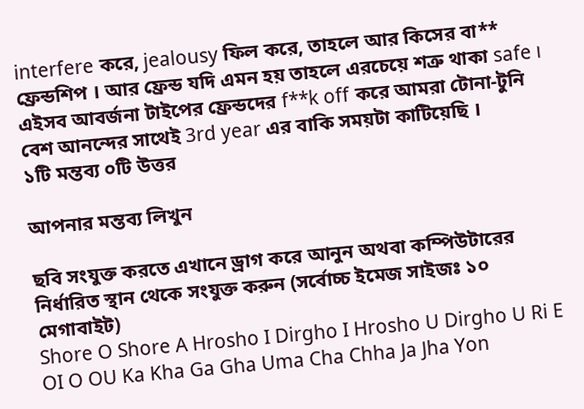interfere করে, jealousy ফিল করে, তাহলে আর কিসের বা** ফ্রেন্ডশিপ । আর ফ্রেন্ড যদি এমন হয় তাহলে এরচেয়ে শত্রু থাকা safe । এইসব আবর্জনা টাইপের ফ্রেন্ডদের f**k off করে আমরা টোনা-টুনি বেশ আনন্দের সাথেই 3rd year এর বাকি সময়টা কাটিয়েছি ।
১টি মন্তব্য ০টি উত্তর

আপনার মন্তব্য লিখুন

ছবি সংযুক্ত করতে এখানে ড্রাগ করে আনুন অথবা কম্পিউটারের নির্ধারিত স্থান থেকে সংযুক্ত করুন (সর্বোচ্চ ইমেজ সাইজঃ ১০ মেগাবাইট)
Shore O Shore A Hrosho I Dirgho I Hrosho U Dirgho U Ri E OI O OU Ka Kha Ga Gha Uma Cha Chha Ja Jha Yon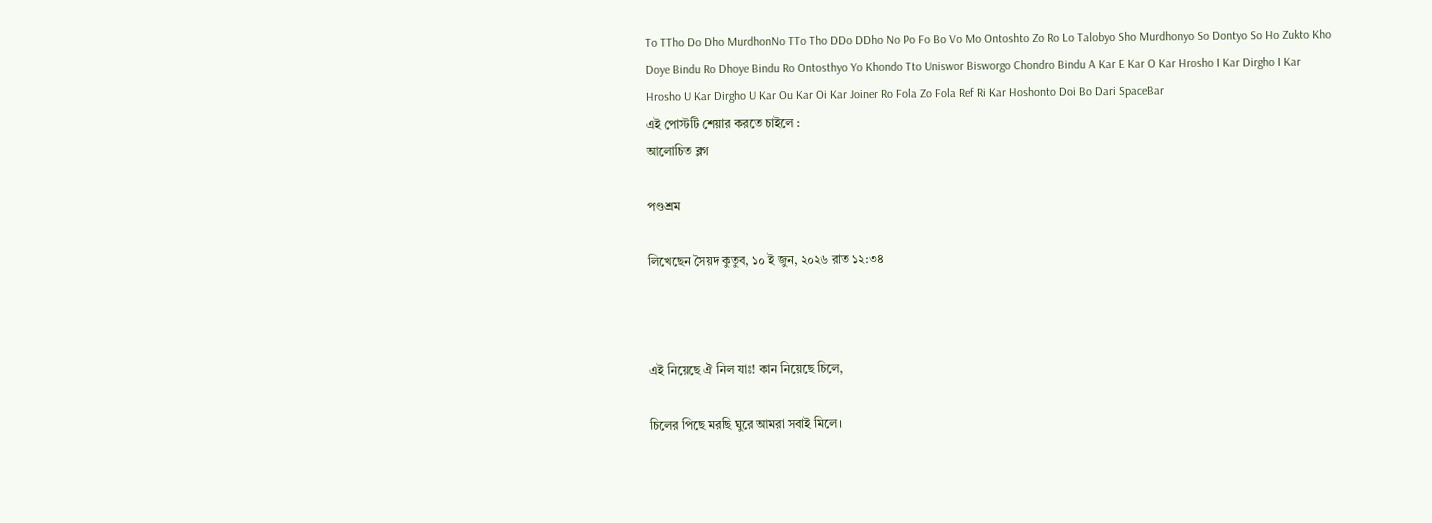To TTho Do Dho MurdhonNo TTo Tho DDo DDho No Po Fo Bo Vo Mo Ontoshto Zo Ro Lo Talobyo Sho Murdhonyo So Dontyo So Ho Zukto Kho Doye Bindu Ro Dhoye Bindu Ro Ontosthyo Yo Khondo Tto Uniswor Bisworgo Chondro Bindu A Kar E Kar O Kar Hrosho I Kar Dirgho I Kar Hrosho U Kar Dirgho U Kar Ou Kar Oi Kar Joiner Ro Fola Zo Fola Ref Ri Kar Hoshonto Doi Bo Dari SpaceBar
এই পোস্টটি শেয়ার করতে চাইলে :
আলোচিত ব্লগ

পণ্ডশ্রম

লিখেছেন সৈয়দ কুতুব, ১০ ই জুন, ২০২৬ রাত ১২:৩৪



এই নিয়েছে ঐ নিল যাঃ! কান নিয়েছে চিলে,

চিলের পিছে মরছি ঘুরে আমরা সবাই মিলে।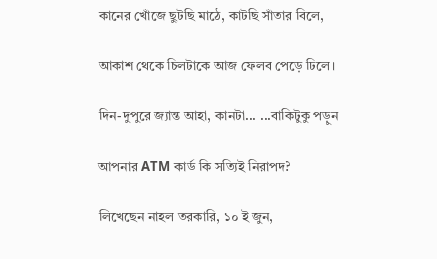কানের খোঁজে ছুটছি মাঠে, কাটছি সাঁতার বিলে,

আকাশ থেকে চিলটাকে আজ ফেলব পেড়ে ঢিলে।

দিন-দুপুরে জ্যান্ত আহা, কানটা... ...বাকিটুকু পড়ুন

আপনার ATM কার্ড কি সত্যিই নিরাপদ?

লিখেছেন নাহল তরকারি, ১০ ই জুন,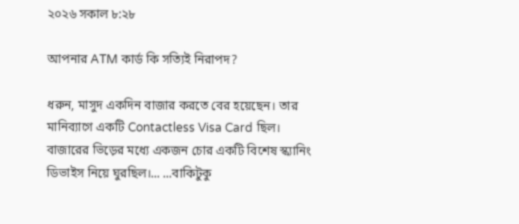২০২৬ সকাল ৮:২৮

আপনার ATM কার্ড কি সত্যিই নিরাপদ?

ধরুন, মাসুদ একদিন বাজার করতে বের হয়েছেন। তার মানিব্যাগে একটি Contactless Visa Card ছিল। বাজারের ভিড়ের মধ্যে একজন চোর একটি বিশেষ স্ক্যানিং ডিভাইস নিয়ে ঘুরছিল।... ...বাকিটুকু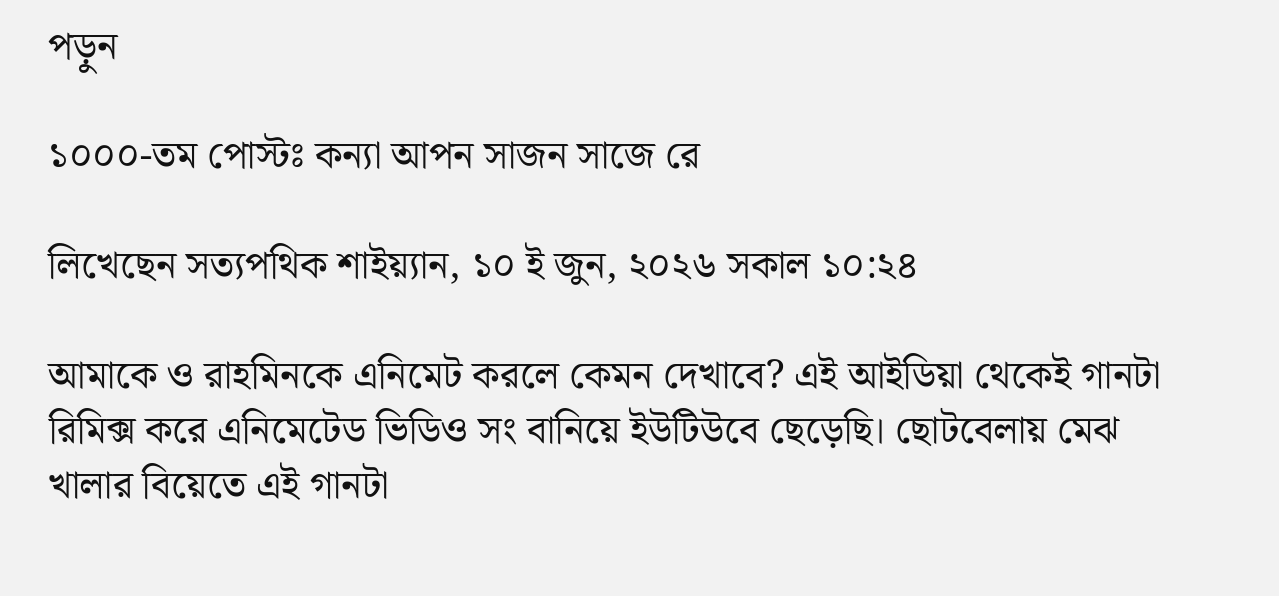পড়ুন

১০০০-তম পোস্টঃ কন্যা আপন সাজন সাজে রে

লিখেছেন সত্যপথিক শাইয়্যান, ১০ ই জুন, ২০২৬ সকাল ১০:২৪

আমাকে ও রাহমিনকে এনিমেট করলে কেমন দেখাবে? এই আইডিয়া থেকেই গানটা রিমিক্স করে এনিমেটেড ভিডিও সং বানিয়ে ইউটিউবে ছেড়েছি। ছোটবেলায় মেঝ খালার বিয়েতে এই গানটা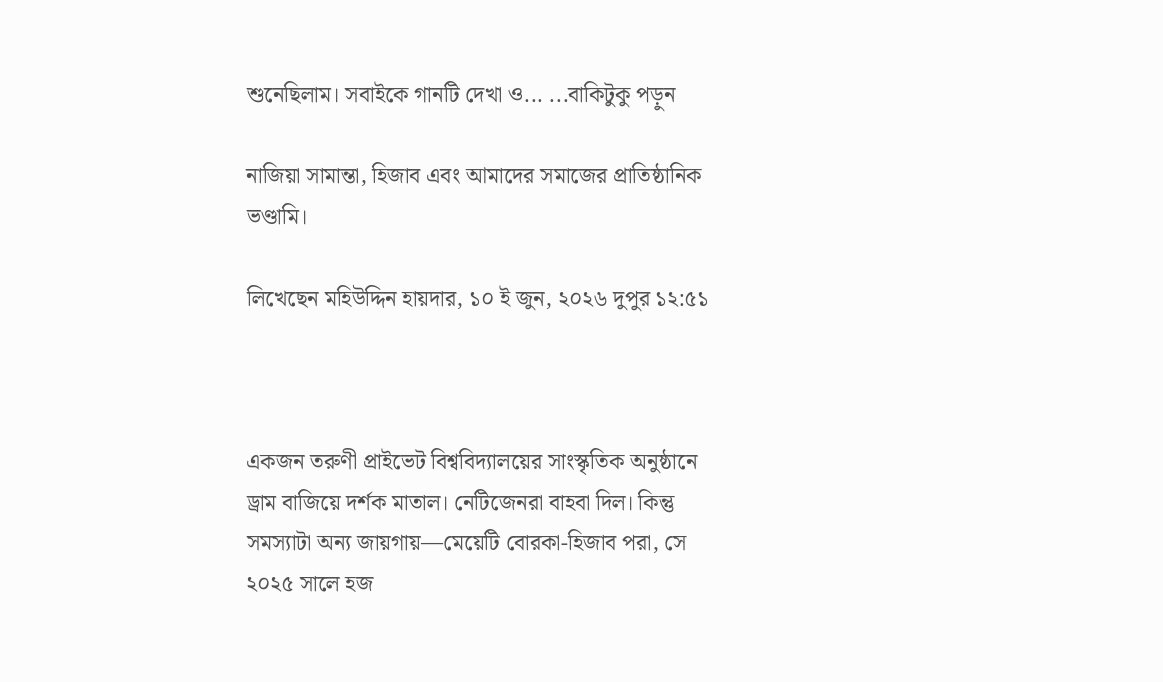শুনেছিলাম। সবাইকে গানটি দেখা ও... ...বাকিটুকু পড়ুন

নাজিয়া সামান্তা, হিজাব এবং আমাদের সমাজের প্রাতিষ্ঠানিক ভণ্ডামি।

লিখেছেন মহিউদ্দিন হায়দার, ১০ ই জুন, ২০২৬ দুপুর ১২:৫১



একজন তরুণী প্রাইভেট বিশ্ববিদ্যালয়ের সাংস্কৃতিক অনুষ্ঠানে ড্রাম বাজিয়ে দর্শক মাতাল। নেটিজেনরা বাহবা দিল। কিন্তু সমস্যাটা অন্য জায়গায়—মেয়েটি বোরকা-হিজাব পরা, সে ২০২৫ সালে হজ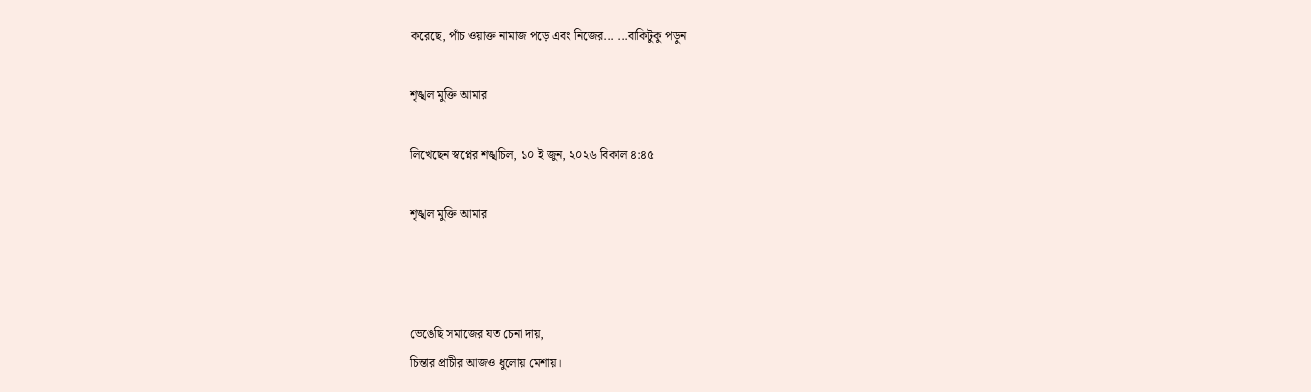করেছে, পাঁচ ওয়াক্ত নামাজ পড়ে এবং নিজের... ...বাকিটুকু পড়ুন

শৃঙ্খল মুক্তি আমার

লিখেছেন স্বপ্নের শঙ্খচিল, ১০ ই জুন, ২০২৬ বিকাল ৪:৪৫

শৃঙ্খল মুক্তি আমার



ভেঙেছি সমাজের যত চেনা দায়,
চিন্তার প্রাচীর আজও ধুলোয় মেশায়।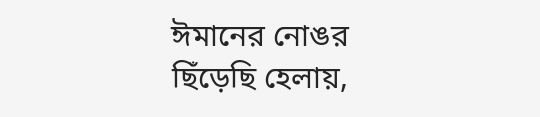ঈমানের নোঙর ছিঁড়েছি হেলায়,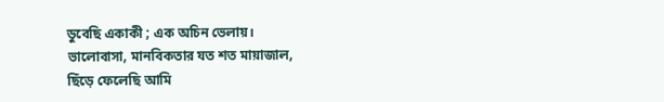ডুবেছি একাকী ; এক অচিন ভেলায়।
ভালোবাসা, মানবিকতার যত শত মায়াজাল,
ছিঁড়ে ফেলেছি আমি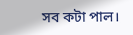সব কটা পাল।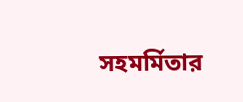সহমর্মিতার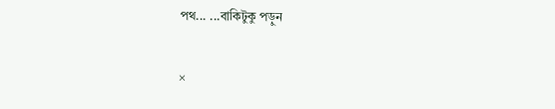পথ... ...বাকিটুকু পড়ুন

×